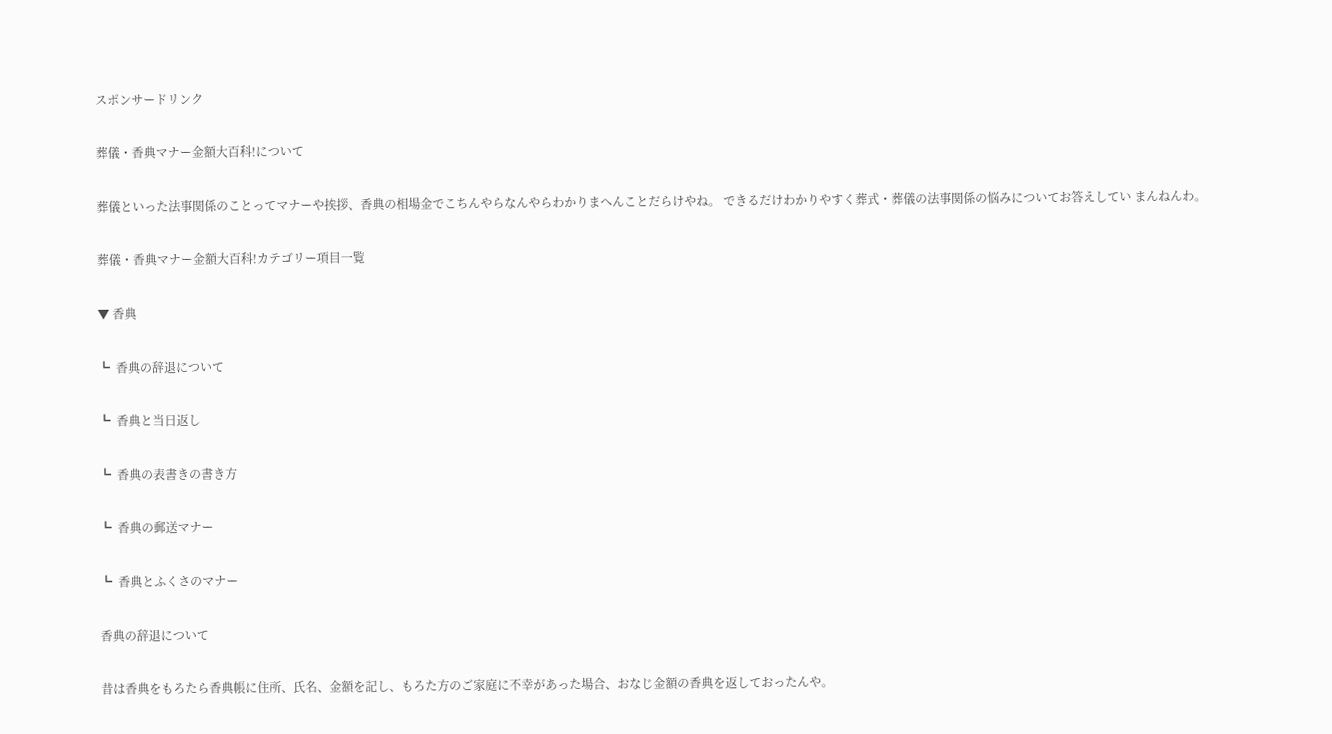スポンサードリンク

葬儀・香典マナー金額大百科!について

葬儀といった法事関係のことってマナーや挨拶、香典の相場金でこちんやらなんやらわかりまへんことだらけやね。 できるだけわかりやすく葬式・葬儀の法事関係の悩みについてお答えしてい まんねんわ。

葬儀・香典マナー金額大百科!カテゴリー項目一覧

▼ 香典

┗  香典の辞退について

┗  香典と当日返し

┗  香典の表書きの書き方

┗  香典の郵送マナー

┗  香典とふくさのマナー

香典の辞退について

昔は香典をもろたら香典帳に住所、氏名、金額を記し、もろた方のご家庭に不幸があった場合、おなじ金額の香典を返しておったんや。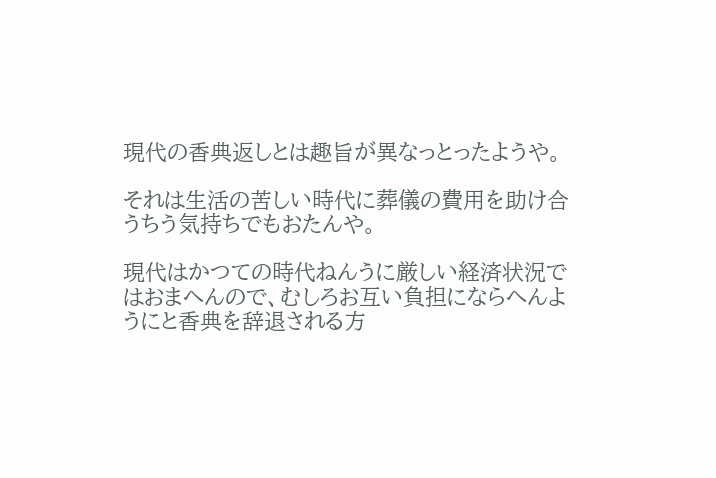現代の香典返しとは趣旨が異なっとったようや。

それは生活の苦しい時代に葬儀の費用を助け合うちう気持ちでもおたんや。

現代はかつての時代ねんうに厳しい経済状況ではおまへんので、むしろお互い負担にならへんようにと香典を辞退される方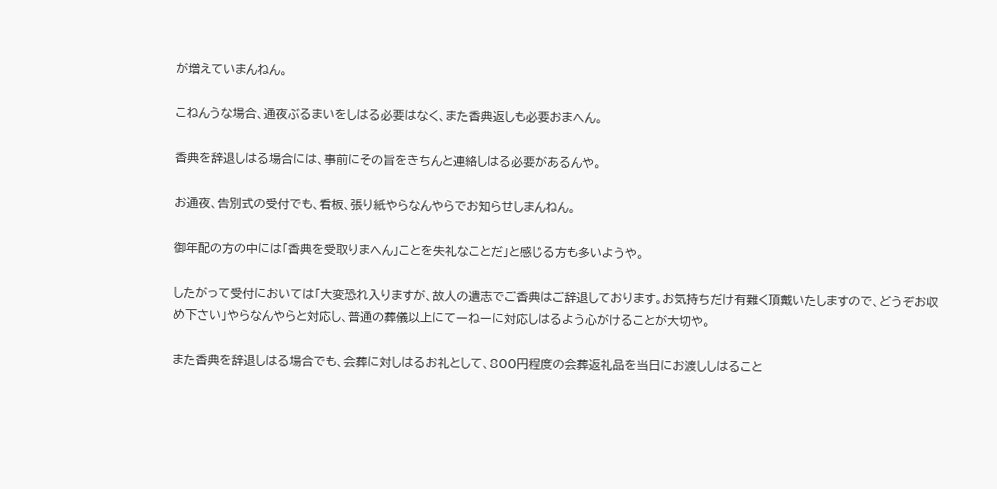が増えていまんねん。

こねんうな場合、通夜ぶるまいをしはる必要はなく、また香典返しも必要おまへん。

香典を辞退しはる場合には、事前にその旨をきちんと連絡しはる必要があるんや。

お通夜、告別式の受付でも、看板、張り紙やらなんやらでお知らせしまんねん。

御年配の方の中には「香典を受取りまへん」ことを失礼なことだ」と感じる方も多いようや。

したがって受付においては「大変恐れ入りますが、故人の遺志でご香典はご辞退しております。お気持ちだけ有難く頂戴いたしますので、どうぞお収め下さい」やらなんやらと対応し、普通の葬儀以上にてーねーに対応しはるよう心がけることが大切や。

また香典を辞退しはる場合でも、会葬に対しはるお礼として、800円程度の会葬返礼品を当日にお渡ししはること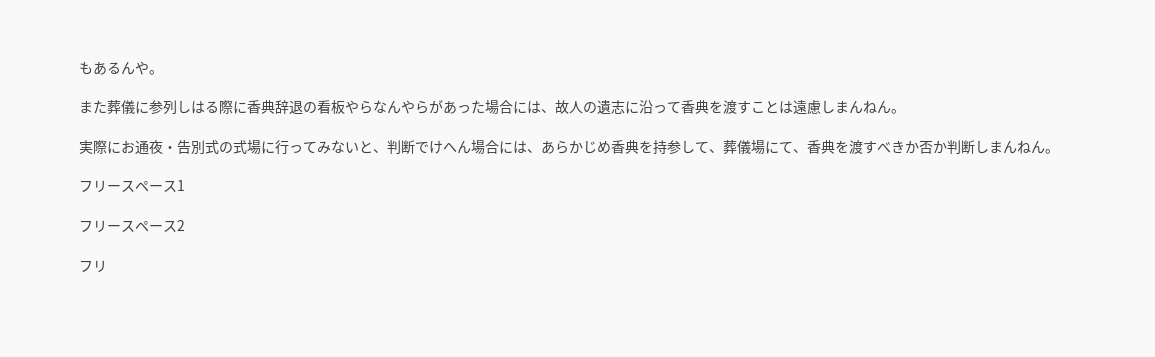もあるんや。

また葬儀に参列しはる際に香典辞退の看板やらなんやらがあった場合には、故人の遺志に沿って香典を渡すことは遠慮しまんねん。

実際にお通夜・告別式の式場に行ってみないと、判断でけへん場合には、あらかじめ香典を持参して、葬儀場にて、香典を渡すべきか否か判断しまんねん。

フリースペース1

フリースペース2

フリ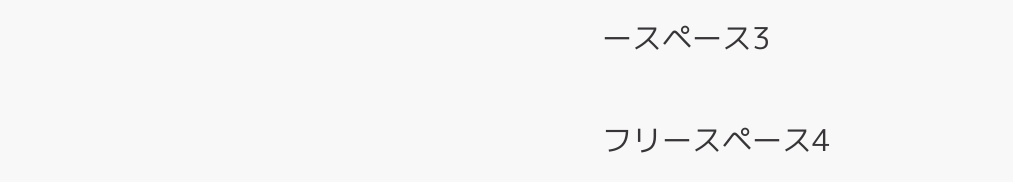ースペース3

フリースペース4